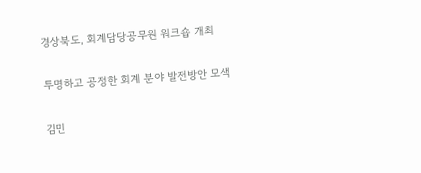경상북도, 회계담당공무원 워크숍 개최

투명하고 공정한 회계 분야 발전방안 모색

김민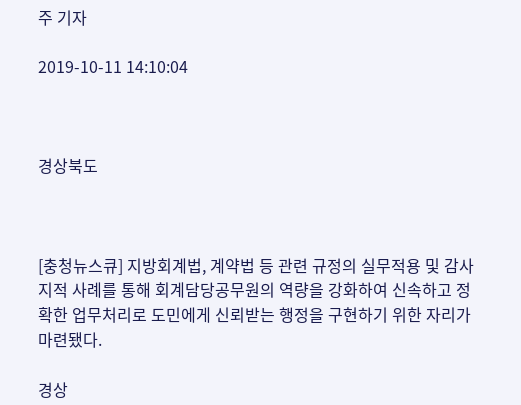주 기자

2019-10-11 14:10:04



경상북도



[충청뉴스큐] 지방회계법, 계약법 등 관련 규정의 실무적용 및 감사지적 사례를 통해 회계담당공무원의 역량을 강화하여 신속하고 정확한 업무처리로 도민에게 신뢰받는 행정을 구현하기 위한 자리가 마련됐다.

경상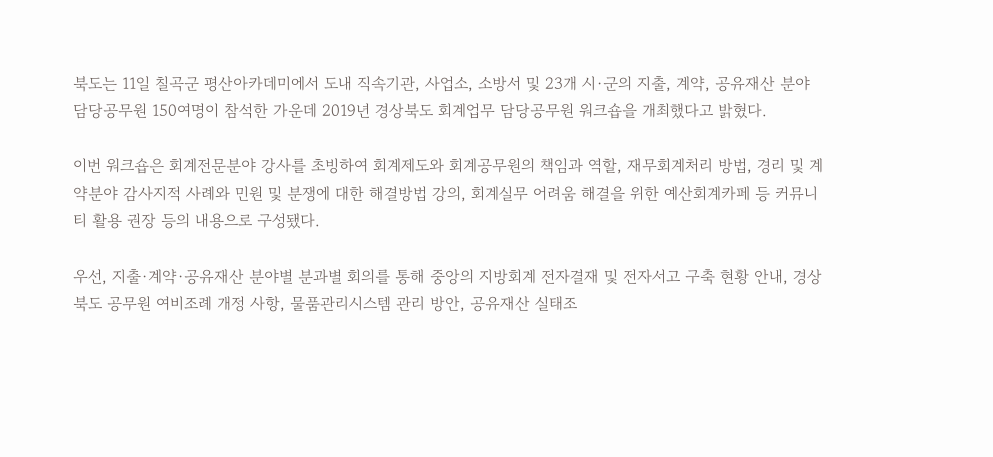북도는 11일 칠곡군 평산아카데미에서 도내 직속기관, 사업소, 소방서 및 23개 시·군의 지출, 계약, 공유재산 분야 담당공무원 150여명이 참석한 가운데 2019년 경상북도 회계업무 담당공무원 워크숍을 개최했다고 밝혔다.

이번 워크숍은 회계전문분야 강사를 초빙하여 회계제도와 회계공무원의 책임과 역할, 재무회계처리 방법, 경리 및 계약분야 감사지적 사례와 민원 및 분쟁에 대한 해결방법 강의, 회계실무 어려움 해결을 위한 예산회계카페 등 커뮤니티 활용 권장 등의 내용으로 구성됐다.

우선, 지출·계약·공유재산 분야별 분과별 회의를 통해 중앙의 지방회계 전자결재 및 전자서고 구축 현황 안내, 경상북도 공무원 여비조례 개정 사항, 물품관리시스템 관리 방안, 공유재산 실태조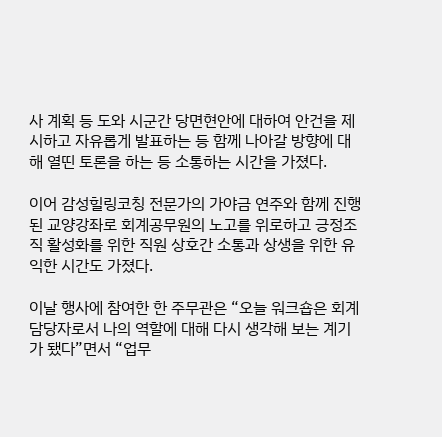사 계획 등 도와 시군간 당면현안에 대하여 안건을 제시하고 자유롭게 발표하는 등 함께 나아갈 방향에 대해 열띤 토론을 하는 등 소통하는 시간을 가졌다.

이어 감성힐링코칭 전문가의 가야금 연주와 함께 진행된 교양강좌로 회계공무원의 노고를 위로하고 긍정조직 활성화를 위한 직원 상호간 소통과 상생을 위한 유익한 시간도 가졌다.

이날 행사에 참여한 한 주무관은 “오늘 워크숍은 회계담당자로서 나의 역할에 대해 다시 생각해 보는 계기가 됐다”면서 “업무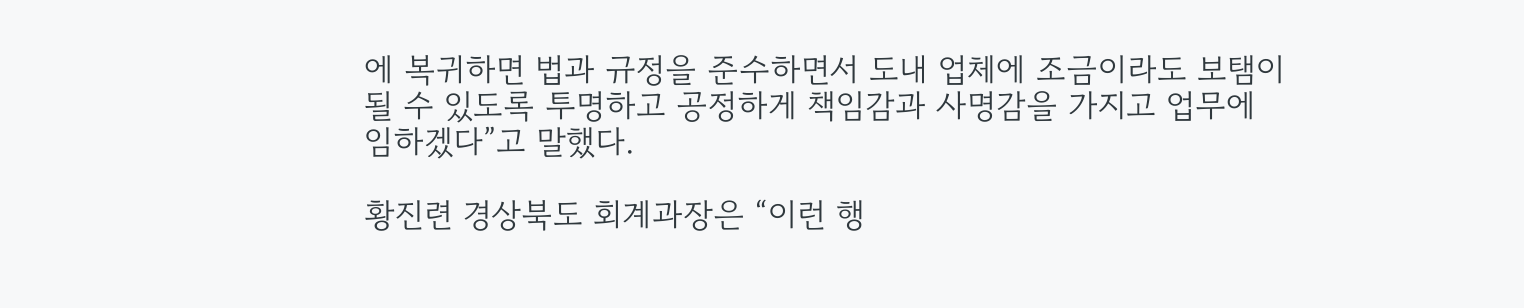에 복귀하면 법과 규정을 준수하면서 도내 업체에 조금이라도 보탬이 될 수 있도록 투명하고 공정하게 책임감과 사명감을 가지고 업무에 임하겠다”고 말했다.

황진련 경상북도 회계과장은 “이런 행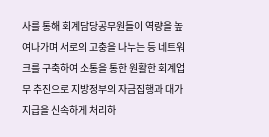사를 통해 회계담당공무원들이 역량을 높여나가며 서로의 고충을 나누는 등 네트워크를 구축하여 소통을 통한 원활한 회계업무 추진으로 지방정부의 자금집행과 대가지급을 신속하게 처리하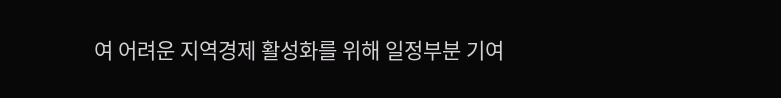여 어려운 지역경제 활성화를 위해 일정부분 기여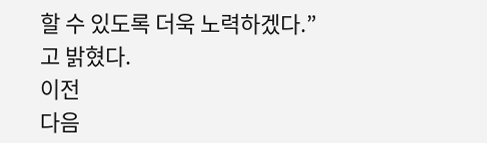할 수 있도록 더욱 노력하겠다.”고 밝혔다.
이전
다음